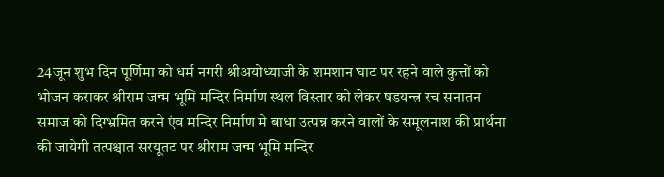24जून शुभ दिन पूर्णिमा को धर्म नगरी श्रीअयोध्याजी के शमशान घाट पर रहने वाले कुत्तों को भोजन कराकर श्रीराम जन्म भूमि मन्दिर निर्माण स्थल विस्तार को लेकर षडयन्त्र रच सनातन समाज को दिग्भ्रमित करने एंव मन्दिर निर्माण मे बाधा उत्पन्न करने वालों के समूलनाश की प्रार्थना की जायेगी तत्पश्चात सरयूतट पर श्रीराम जन्म भूमि मन्दिर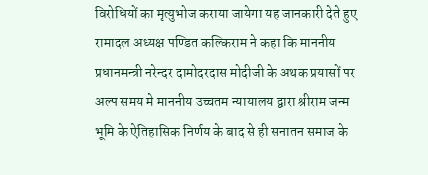विरोधियों का मृत्युभोज कराया जायेगा यह जानकारी देते हुए रामादल अध्यक्ष पण्डित कल्किराम ने कहा कि माननीय प्रधानमन्त्री नरेन्दर दामोदरदास मोदीजी के अथक प्रयासों पर अल्प समय मे माननीय उच्चतम न्यायालय द्वारा श्रीराम जन्म भूमि के ऐतिहासिक निर्णय के बाद से ही सनातन समाज के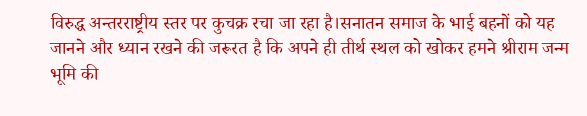विरुद्ध अन्तरराष्ट्रीय स्तर पर कुचक्र रचा जा रहा है।सनातन समाज के भाई बहनों को यह जानने और ध्यान रखने की जरूरत है कि अपने ही तीर्थ स्थल को खोकर हमने श्रीराम जन्म भूमि की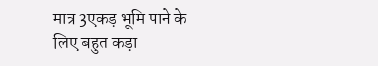मात्र 3एकड़ भूमि पाने के लिए बहुत कड़ा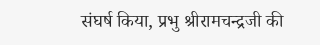संघर्ष किया, प्रभु श्रीरामचन्द्रजी की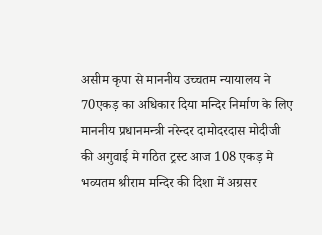असीम कृपा से माननीय उच्चतम न्यायालय ने 70एकड़ का अधिकार दिया मन्दिर निर्माण के लिए माननीय प्रधानमन्त्री नरेन्दर दामोदरदास मोदीजी की अगुवाई मे गठित ट्रस्ट आज 108 एकड़ मे भव्यतम श्रीराम मन्दिर की दिशा में अग्रसर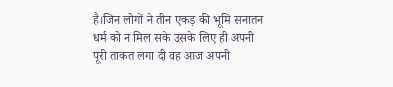है।जिन लोगों ने तीन एकड़ की भूमि सनातन धर्म को न मिल सके उसके लिए ही अपनी पूरी ताकत लगा दी वह आज अपनी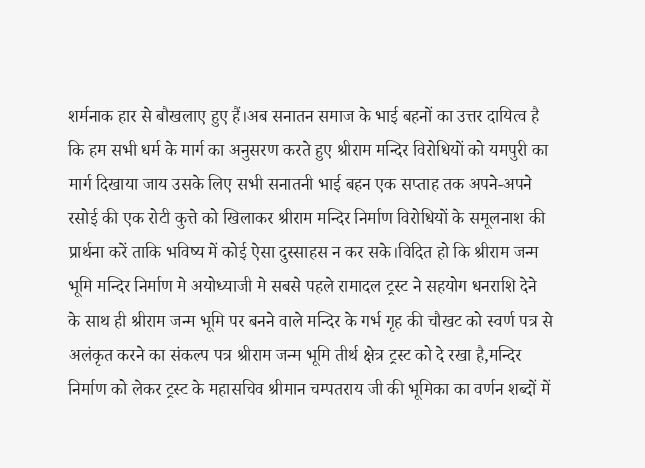शर्मनाक हार से बौखलाए हुए हैं।अब सनातन समाज के भाई बहनों का उत्तर दायित्व है कि हम सभी धर्म के मार्ग का अनुसरण करते हुए श्रीराम मन्दिर विरोधियों को यमपुरी का मार्ग दिखाया जाय उसके लिए सभी सनातनी भाई बहन एक सप्ताह तक अपने-अपने रसोई की एक रोटी कुत्ते को खिलाकर श्रीराम मन्दिर निर्माण विरोधियों के समूलनाश की प्रार्थना करें ताकि भविष्य में कोई ऐसा दुस्साहस न कर सके।विदित हो कि श्रीराम जन्म भूमि मन्दिर निर्माण मे अयोध्याजी मे सबसे पहले रामादल ट्रस्ट ने सहयोग धनराशि देने के साथ ही श्रीराम जन्म भूमि पर बनने वाले मन्दिर के गर्भ गृह की चौखट को स्वर्ण पत्र से अलंकृत करने का संकल्प पत्र श्रीराम जन्म भूमि तीर्थ क्षेत्र ट्रस्ट को दे रखा है,मन्दिर निर्माण को लेकर ट्रस्ट के महासचिव श्रीमान चम्पतराय जी की भूमिका का वर्णन शब्दों में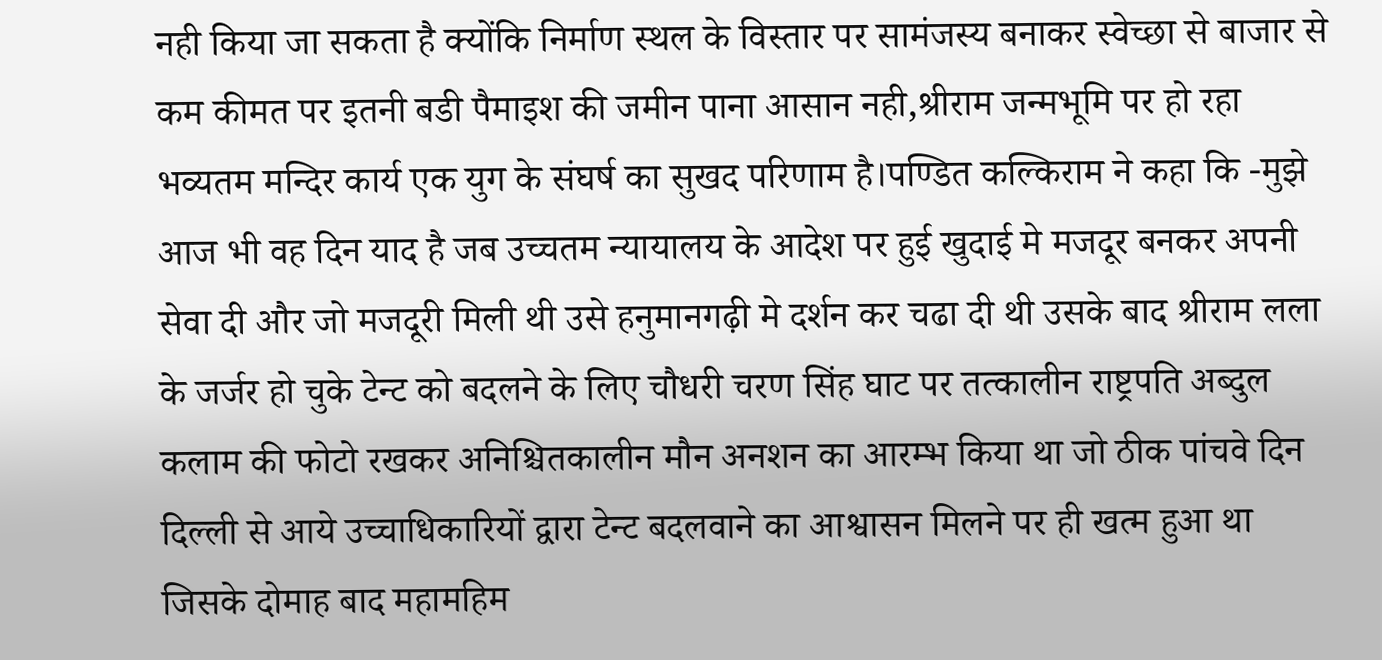नही किया जा सकता है क्योंकि निर्माण स्थल के विस्तार पर सामंजस्य बनाकर स्वेच्छा से बाजार से कम कीमत पर इतनी बडी पैमाइश की जमीन पाना आसान नही,श्रीराम जन्मभूमि पर हो रहा भव्यतम मन्दिर कार्य एक युग के संघर्ष का सुखद परिणाम है।पण्डित कल्किराम ने कहा कि -मुझे आज भी वह दिन याद है जब उच्चतम न्यायालय के आदेश पर हुई खुदाई मे मजदूर बनकर अपनी सेवा दी और जो मजदूरी मिली थी उसे हनुमानगढ़ी मे दर्शन कर चढा दी थी उसके बाद श्रीराम लला के जर्जर हो चुके टेन्ट को बदलने के लिए चौधरी चरण सिंह घाट पर तत्कालीन राष्ट्रपति अब्दुल कलाम की फोटो रखकर अनिश्चितकालीन मौन अनशन का आरम्भ किया था जो ठीक पांचवे दिन दिल्ली से आये उच्चाधिकारियों द्वारा टेन्ट बदलवाने का आश्वासन मिलने पर ही खत्म हुआ था जिसके दोमाह बाद महामहिम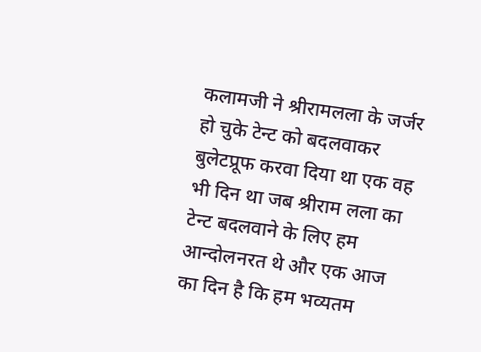कलामजी ने श्रीरामलला के जर्जर हो चुके टेन्ट को बदलवाकर बुलेटप्रूफ करवा दिया था एक वह भी दिन था जब श्रीराम लला का टेन्ट बदलवाने के लिए हम आन्दोलनरत थे और एक आज का दिन है कि हम भव्यतम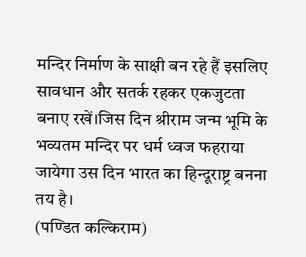मन्दिर निर्माण के साक्षी बन रहे हैं इसलिए सावधान और सतर्क रहकर एकजुटता बनाए रखें।जिस दिन श्रीराम जन्म भूमि के भव्यतम मन्दिर पर धर्म ध्वज फहराया जायेगा उस दिन भारत का हिन्दूराष्ट्र बनना तय है।
(पण्डित कल्किराम)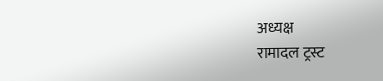अध्यक्ष
रामादल ट्रस्ट